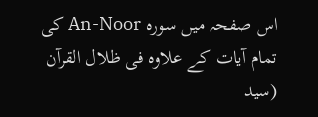اس صفحہ میں سورہ An-Noor کی تمام آیات کے علاوہ فی ظلال القرآن (سید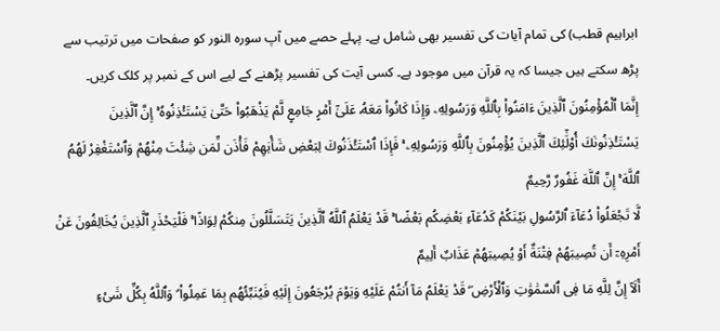ابراہیم قطب) کی تمام آیات کی تفسیر بھی شامل ہے۔ پہلے حصے میں آپ سورہ النور کو صفحات میں ترتیب سے پڑھ سکتے ہیں جیسا کہ یہ قرآن میں موجود ہے۔ کسی آیت کی تفسیر پڑھنے کے لیے اس کے نمبر پر کلک کریں۔
إِنَّمَا ٱلْمُؤْمِنُونَ ٱلَّذِينَ ءَامَنُوا۟ بِٱللَّهِ وَرَسُولِهِۦ وَإِذَا كَانُوا۟ مَعَهُۥ عَلَىٰٓ أَمْرٍ جَامِعٍ لَّمْ يَذْهَبُوا۟ حَتَّىٰ يَسْتَـْٔذِنُوهُ ۚ إِنَّ ٱلَّذِينَ يَسْتَـْٔذِنُونَكَ أُو۟لَٰٓئِكَ ٱلَّذِينَ يُؤْمِنُونَ بِٱللَّهِ وَرَسُولِهِۦ ۚ فَإِذَا ٱسْتَـْٔذَنُوكَ لِبَعْضِ شَأْنِهِمْ فَأْذَن لِّمَن شِئْتَ مِنْهُمْ وَٱسْتَغْفِرْ لَهُمُ ٱللَّهَ ۚ إِنَّ ٱللَّهَ غَفُورٌ رَّحِيمٌ
لَّا تَجْعَلُوا۟ دُعَآءَ ٱلرَّسُولِ بَيْنَكُمْ كَدُعَآءِ بَعْضِكُم بَعْضًا ۚ قَدْ يَعْلَمُ ٱللَّهُ ٱلَّذِينَ يَتَسَلَّلُونَ مِنكُمْ لِوَاذًا ۚ فَلْيَحْذَرِ ٱلَّذِينَ يُخَالِفُونَ عَنْ أَمْرِهِۦٓ أَن تُصِيبَهُمْ فِتْنَةٌ أَوْ يُصِيبَهُمْ عَذَابٌ أَلِيمٌ
أَلَآ إِنَّ لِلَّهِ مَا فِى ٱلسَّمَٰوَٰتِ وَٱلْأَرْضِ ۖ قَدْ يَعْلَمُ مَآ أَنتُمْ عَلَيْهِ وَيَوْمَ يُرْجَعُونَ إِلَيْهِ فَيُنَبِّئُهُم بِمَا عَمِلُوا۟ ۗ وَٱللَّهُ بِكُلِّ شَىْءٍ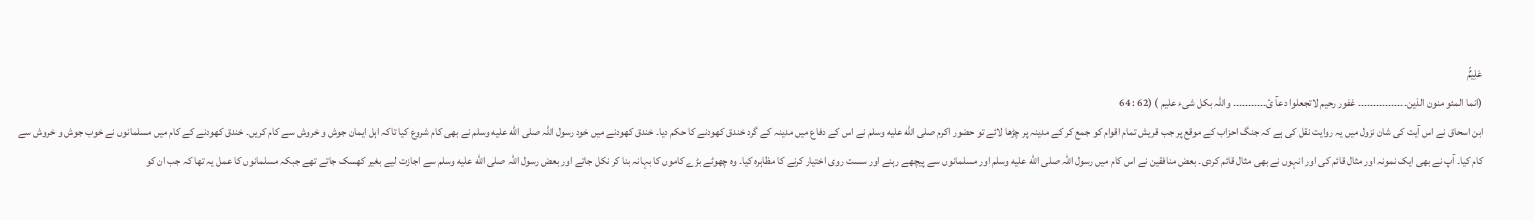عَلِيمٌۢ
(انما المئو منون الذین۔۔۔۔۔۔۔۔۔۔۔۔۔۔۔۔ غفور رحیم لاتجعلوا دعآ ئ۔۔۔۔۔۔۔۔۔۔۔ واللہ بکل شیء علیم ) (62 : 64
ابن اسحاق نے اس آیت کی شان نزول میں یہ روایت نقل کی ہے کہ جنگ احزاب کے موقع پر جب قریش تمام اقوام کو جمع کر کے مدینہ پر چڑھا لائے تو حضور اکرم صلى الله عليه وسلم نے اس کے دفاع میں مدینہ کے گرد خندق کھودنے کا حکم دیا۔ خندق کھودنے میں خود رسول اللہ صلى الله عليه وسلم نے بھی کام شروع کیا تاکہ اہل ایمان جوش و خروش سے کام کریں۔ خندق کھودنے کے کام میں مسلمانوں نے خوب جوش و خروش سے کام کیا۔ آپ نے بھی ایک نمونہ اور مثال قائم کی اور انہوں نے بھی مثال قائم کردی۔ بعض منافقین نے اس کام میں رسول اللہ صلى الله عليه وسلم اور مسلمانوں سے پیچھے رہنے اور سست روی اختیار کرنے کا مظاہرہ کیا۔ وہ چھوٹے بڑے کاموں کا بہانہ بنا کر نکل جاتے اور بعض رسول اللہ صلى الله عليه وسلم سے اجازت لیے بغیر کھسک جاتے تھے جبکہ مسلمانوں کا عمل یہ تھا کہ جب ان کو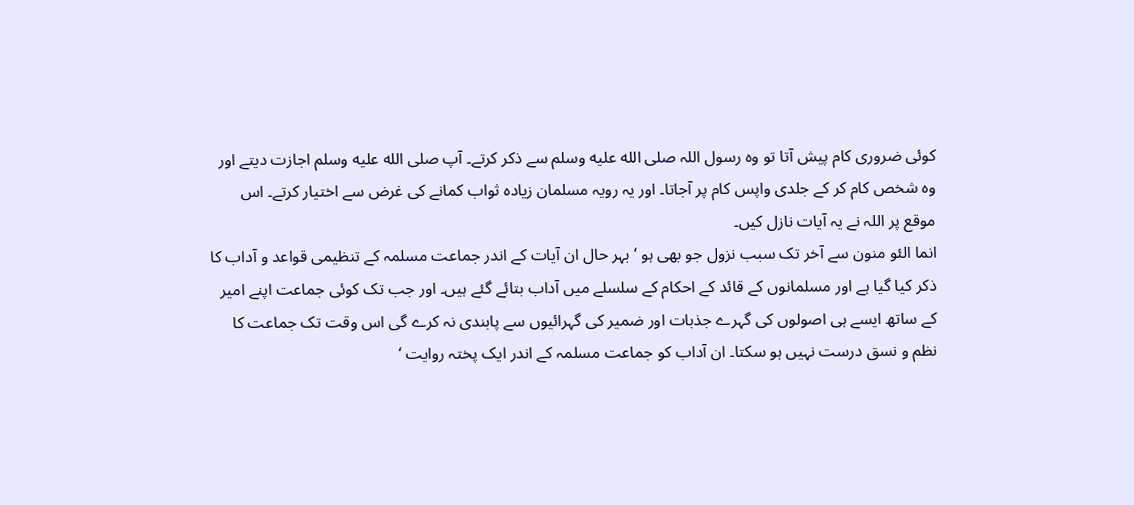کوئی ضروری کام پیش آتا تو وہ رسول اللہ صلى الله عليه وسلم سے ذکر کرتے۔ آپ صلى الله عليه وسلم اجازت دیتے اور وہ شخص کام کر کے جلدی واپس کام پر آجاتا۔ اور یہ رویہ مسلمان زیادہ ثواب کمانے کی غرض سے اختیار کرتے۔ اس موقع پر اللہ نے یہ آیات نازل کیں۔
انما الئو منون سے آخر تک سبب نزول جو بھی ہو ‘ بہر حال ان آیات کے اندر جماعت مسلمہ کے تنظیمی قواعد و آداب کا ذکر کیا گیا ہے اور مسلمانوں کے قائد کے احکام کے سلسلے میں آداب بتائے گئے ہیں۔ اور جب تک کوئی جماعت اپنے امیر کے ساتھ ایسے ہی اصولوں کی گہرے جذبات اور ضمیر کی گہرائیوں سے پابندی نہ کرے گی اس وقت تک جماعت کا نظم و نسق درست نہیں ہو سکتا۔ ان آداب کو جماعت مسلمہ کے اندر ایک پختہ روایت ‘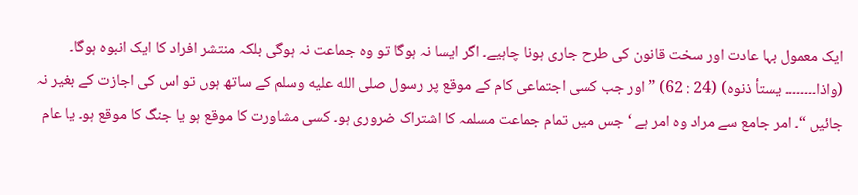ایک معمول بہا عادت اور سخت قانون کی طرح جاری ہونا چاہیے۔ اگر ایسا نہ ہوگا تو وہ جماعت نہ ہوگی بلکہ منتشر افراد کا ایک انبوہ ہوگا۔
(واذا۔۔۔۔۔۔۔۔ یستأ ذنوہ) (24 : 62) ” اور جب کسی اجتماعی کام کے موقع پر رسول صلى الله عليه وسلم کے ساتھ ہوں تو اس کی اجازت کے بغیر نہ جائیں “۔ امر جامع سے مراد وہ امر ہے ‘ جس میں تمام جماعت مسلمہ کا اشتراک ضروری ہو۔ کسی مشاورت کا موقع ہو یا جنگ کا موقع ہو۔ یا عام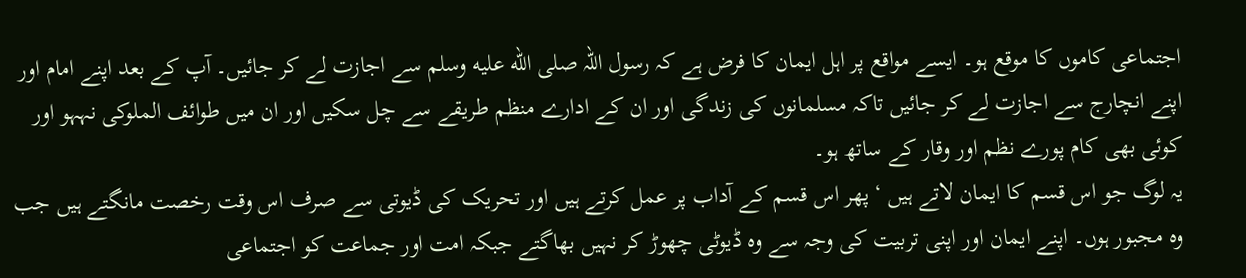اجتماعی کاموں کا موقع ہو۔ ایسے مواقع پر اہل ایمان کا فرض ہے کہ رسول اللہ صلى الله عليه وسلم سے اجازت لے کر جائیں۔ آپ کے بعد اپنے امام اور اپنے انچارج سے اجازت لے کر جائیں تاکہ مسلمانوں کی زندگی اور ان کے ادارے منظم طریقے سے چل سکیں اور ان میں طوائف الملوکی نہہو اور کوئی بھی کام پورے نظم اور وقار کے ساتھ ہو۔
یہ لوگ جو اس قسم کا ایمان لاتے ہیں ‘ پھر اس قسم کے آداب پر عمل کرتے ہیں اور تحریک کی ڈیوتی سے صرف اس وقت رخصت مانگتے ہیں جب وہ مجبور ہوں۔ اپنے ایمان اور اپنی تربیت کی وجہ سے وہ ڈیوٹی چھوڑ کر نہیں بھاگتے جبکہ امت اور جماعت کو اجتماعی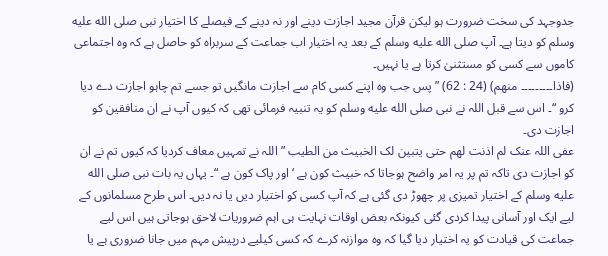جدوجہد کی سخت ضرورت ہو لیکن قرآن مجید اجازت دینے اور نہ دینے کے فیصلے کا اختیار نبی صلى الله عليه وسلم کو دیتا ہے۔ آپ صلى الله عليه وسلم کے بعد یہ اختیار اب جماعت کے سربراہ کو حاصل ہے کہ وہ اجتماعی کاموں سے کسی کو مستثنیٰ کرتا ہے یا نہیں۔
(فاذا۔۔۔۔۔۔۔۔۔ منھم) (24 : 62) ” پس جب وہ اپنے کسی کام سے اجازت مانگیں تو جسے تم چاہو اجازت دے دیا کرو “۔ اس سے قبل اللہ نے نبی صلى الله عليه وسلم کو یہ تنبیہ فرمائی تھی کہ کیوں آپ نے ان منافقین کو اجازت دی۔
عفی اللہ عنک لم اذنت لھم حتی یتبین لک الخبیث من الطیب ” اللہ نے تمہیں معاف کردیا کہ کیوں تم نے ان کو اجازت دی تاکہ تم پر یہ امر واضح ہوجاتا کہ خبیث کون ہے ‘ اور پاک کون ہے “۔ یہاں یہ بات نبی صلى الله عليه وسلم کے اختیار تمیزی پر چھوڑ دی گئی ہے کہ آپ کسی کو اختیار دیں یا نہ دیں۔ اس طرح مسلمانوں کے لیے ایک اور آسانی پیدا کردی گئی کیونکہ بعض اوقات نہایت ہی اہم ضروریات لاحق ہوجاتی ہیں اس لیے جماعت کی قیادت کو یہ اختیار دیا گیا کہ وہ موازنہ کرے کہ کسی کیلیے درپیش مہم میں جانا ضروری ہے یا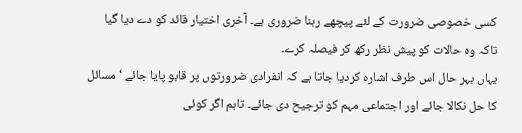کسی خصوصی ضرورت کے لئے پیچھے رہنا ضروری ہے۔ آخری اختیار قائد کو دے دیا گیا تاکہ وہ حالات کو پیش نظر رکھ کر فیصلہ کرے۔
یہاں بہر حال اس طرف اشارہ کردیا جاتا ہے کہ انفرادی ضرورتوں پر قابو پایا جائے ‘ مسائل کا حل نکالا جائے اور اجتماعی مہم کو ترجیح دی جائے۔ تاہم اگر کوئی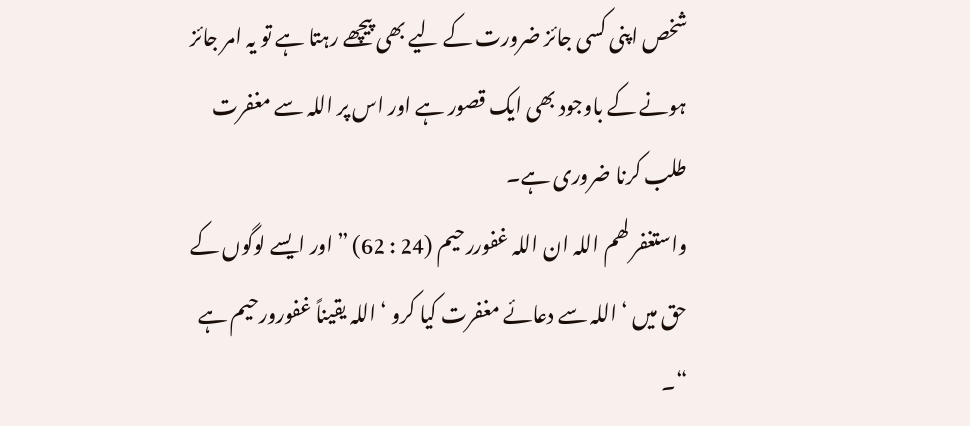شخص اپنی کسی جائز ضرورت کے لیے بھی پیچھے رہتا ہے تو یہ امر جائز ہونے کے باوجود بھی ایک قصور ہے اور اس پر اللہ سے مغفرت طلب کرنا ضروری ہے۔
واستغفر لھم اللہ ان اللہ غفوررحیم (24 : 62) ” اور ایسے لوگوں کے حق میں ‘ اللہ سے دعائے مغفرت کیا کرو ‘ اللہ یقیناً غفورورحیم ہے “۔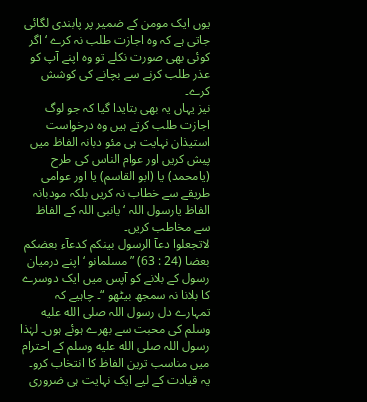یوں ایک مومن کے ضمیر پر پابندی لگائی جاتی ہے کہ وہ اجازت طلب نہ کرے ‘ اگر کوئی بھی صورت نکلے تو وہ اپنے آپ کو عذر طلب کرنے سے بچانے کی کوشش کرے۔
نیز یہاں یہ بھی بتایدا گیا کہ جو لوگ اجازت طلب کرتے ہیں وہ درخواست استیذان نہایت ہی مئو دبانہ الفاظ میں پیش کریں اور عوام الناس کی طرح (یامحمد) یا (ابو القاسم) یا اور عوامی طریقے سے خطاب نہ کریں بلکہ مودبانہ الفاظ یارسول اللہ ‘ یانبی اللہ کے الفاظ سے مخاطب کریں۔
لاتجعلوا دعآ الرسول بینکم کدعآء بعضکم بعضا (24 : 63) ” مسلمانو ‘ اپنے درمیان رسول کے بلانے کو آپس میں ایک دوسرے کا بلانا نہ سمجھ بیٹھو “۔ چاہیے کہ تمہارے دل رسول اللہ صلى الله عليه وسلم کی محبت سے بھرے ہوئے ہوں۔ لہٰذا رسول اللہ صلى الله عليه وسلم کے احترام میں مناسب ترین الفاظ کا انتخاب کرو۔ یہ قیادت کے لیے ایک نہایت ہی ضروری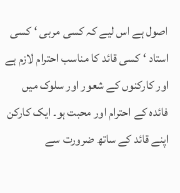اصول ہے اس لیے کہ کسی مربی ‘ کسی استاد ‘ کسی قائد کا مناسب احترام لازم ہے اور کارکنوں کے شعور اور سلوک میں فائدہ کے احترام اور محبت ہو۔ ایک کارکن اپنے قائد کے ساتھ ضرورت سے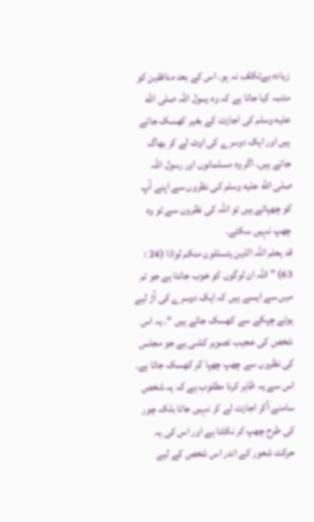زیادہ بےتکلف نہ ہو۔ اس کے بعد منافقین کو متنبہ کیا جاتا ہے کہ وہ رسول اللہ صلى الله عليه وسلم کی اجازت کے بغیر کھسک جاتے ہیں اور ایک دوسرے کی اوٹ لے کر بھاگ جاتے ہیں۔ اگر وہ مسلمانوں اور رسول اللہ صلى الله عليه وسلم کی نظروں سے اپنے آپ کو چھپاتے ہیں تو اللہ کی نظروں سے تو وہ چھپ نہیں سکتے۔
قد یعلم اللہ الذین یتسللون منکم لواذا (24 : 63) ” اللہ ان لوگوں کو خوب جانتا ہے جو تم میں سے ایسے ہیں کہ ایک دوسرے کی آڑ لیے ہوئے چپکے سے کھسک جاتے ہیں “۔ یہ اس شخص کی عجیب تصویر کشی ہے جو مجلس کی نظروں سے چھپ چھپا کر کھسک جاتا ہے۔ اس سے یہ ظاہر کرنا مطلوب ہے کہ یہ شخص سامنے آکر اجازت لے کر نہیں جاتا بلکہ چور کی طرح چھپ کر نکلتا ہے اور اس کی یہ حرکت شعور کے اندر اس شخص کے لیے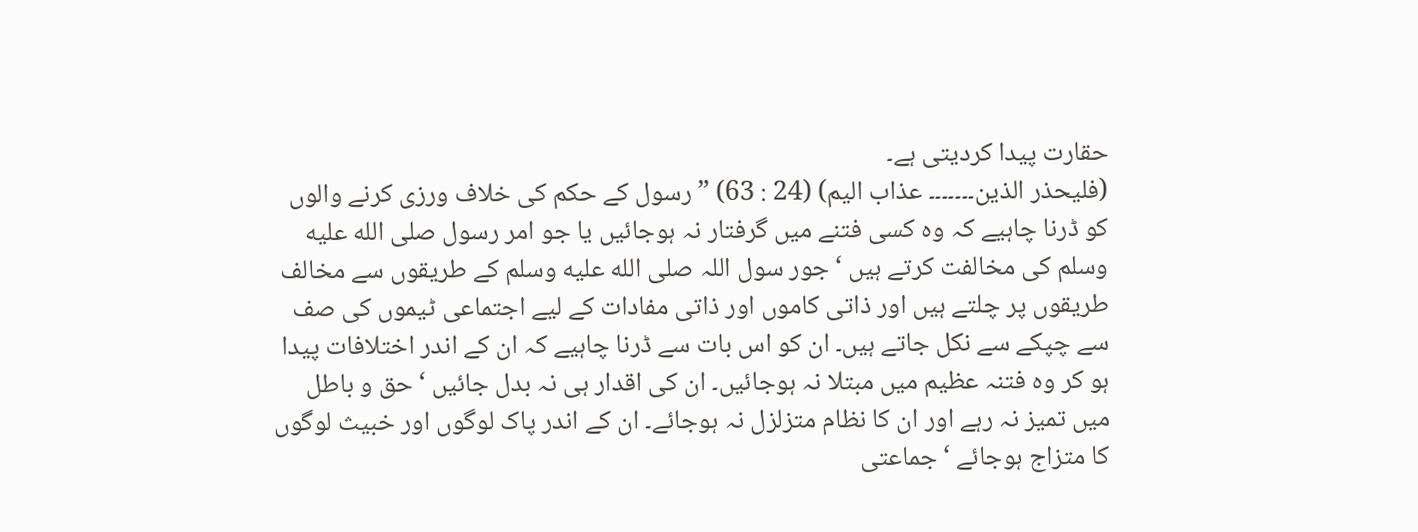حقارت پیدا کردیتی ہے۔
(فلیحذر الذین۔۔۔۔۔۔۔ عذاب الیم) (24 : 63) ” رسول کے حکم کی خلاف ورزی کرنے والوں کو ڈرنا چاہیے کہ وہ کسی فتنے میں گرفتار نہ ہوجائیں یا جو امر رسول صلى الله عليه وسلم کی مخالفت کرتے ہیں ‘ جور سول اللہ صلى الله عليه وسلم کے طریقوں سے مخالف طریقوں پر چلتے ہیں اور ذاتی کاموں اور ذاتی مفادات کے لیے اجتماعی ٹیموں کی صف سے چپکے سے نکل جاتے ہیں۔ ان کو اس بات سے ڈرنا چاہیے کہ ان کے اندر اختلافات پیدا ہو کر وہ فتنہ عظیم میں مبتلا نہ ہوجائیں۔ ان کی اقدار ہی نہ بدل جائیں ‘ حق و باطل میں تمیز نہ رہے اور ان کا نظام متزلزل نہ ہوجائے۔ ان کے اندر پاک لوگوں اور خبیث لوگوں کا متزاج ہوجائے ‘ جماعتی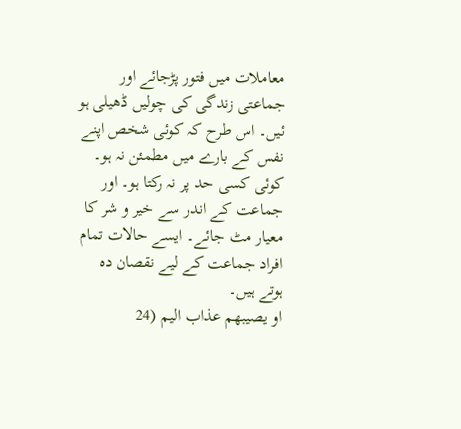معاملات میں فتور پڑجائے اور جماعتی زندگی کی چولیں ڈھیلی ہو ئیں۔ اس طرح کہ کوئی شخص اپنے نفس کے بارے میں مطمئن نہ ہو۔ کوئی کسی حد پر نہ رکتا ہو۔ اور جماعت کے اندر سے خیر و شر کا معیار مٹ جائے۔ ایسے حالات تمام افراد جماعت کے لیے نقصان دہ ہوتے ہیں۔
او یصیبھم عذاب الیم (24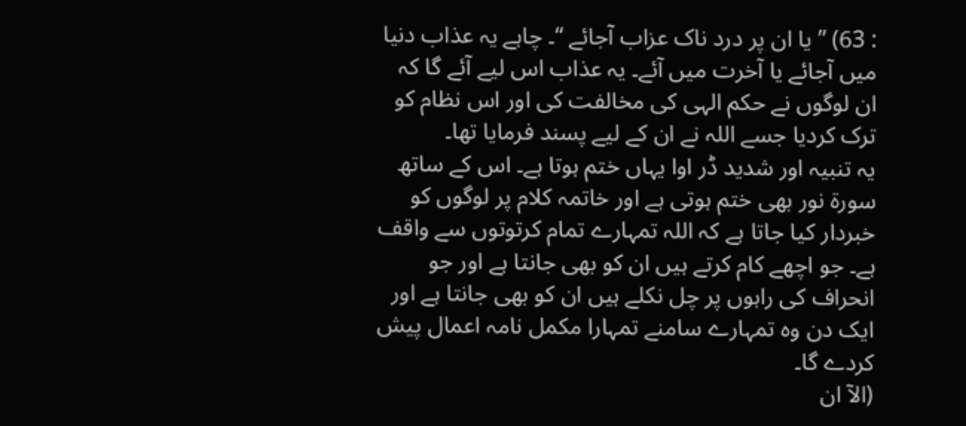: 63) ” یا ان پر درد ناک عزاب آجائے “۔ چاہے یہ عذاب دنیا میں آجائے یا آخرت میں آئے۔ یہ عذاب اس لیے آئے گا کہ ان لوگوں نے حکم الہی کی مخالفت کی اور اس نظام کو ترک کردیا جسے اللہ نے ان کے لیے پسند فرمایا تھا۔
یہ تنبیہ اور شدید ڈر اوا یہاں ختم ہوتا ہے۔ اس کے ساتھ سورة نور بھی ختم ہوتی ہے اور خاتمہ کلام پر لوگوں کو خبردار کیا جاتا ہے کہ اللہ تمہارے تمام کرتوتوں سے واقف ہے۔ جو اچھے کام کرتے ہیں ان کو بھی جانتا ہے اور جو انحراف کی راہوں پر چل نکلے ہیں ان کو بھی جانتا ہے اور ایک دن وہ تمہارے سامنے تمہارا مکمل نامہ اعمال پیش کردے گا۔
(الآ ان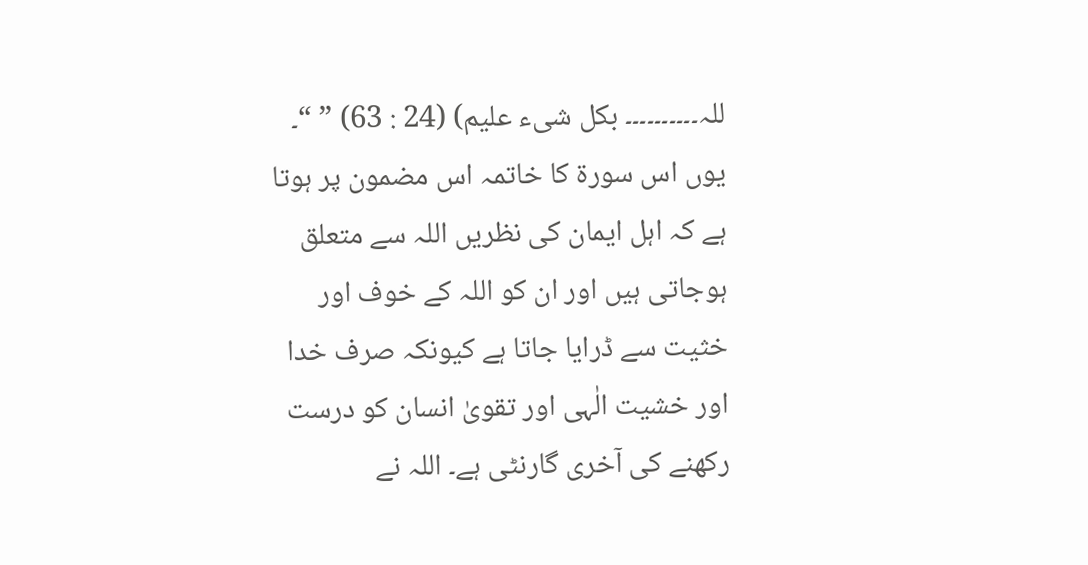للہ۔۔۔۔۔۔۔۔۔۔ بکل شیء علیم) (24 : 63) ” “۔
یوں اس سورة کا خاتمہ اس مضمون پر ہوتا ہے کہ اہل ایمان کی نظریں اللہ سے متعلق ہوجاتی ہیں اور ان کو اللہ کے خوف اور خثیت سے ڈرایا جاتا ہے کیونکہ صرف خدا اور خشیت الٰہی اور تقویٰ انسان کو درست رکھنے کی آخری گارنٹی ہے۔ اللہ نے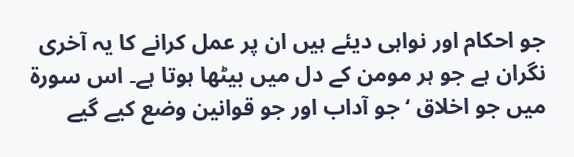جو احکام اور نواہی دیئے ہیں ان پر عمل کرانے کا یہ آخری نگران ہے جو ہر مومن کے دل میں بیٹھا ہوتا ہے۔ اس سورة میں جو اخلاق ‘ جو آداب اور جو قوانین وضع کیے گیے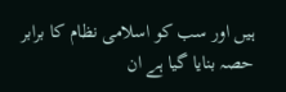ہیں اور سب کو اسلامی نظام کا برابر حصہ بنایا گیا ہے ان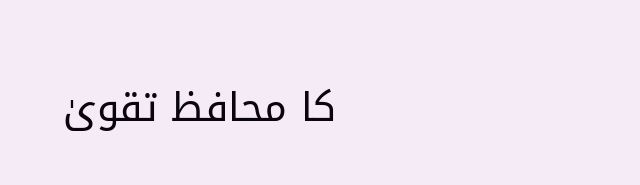کا محافظ تقویٰ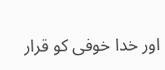اور خدا خوفی کو قرار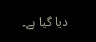دیا گیا ہے۔